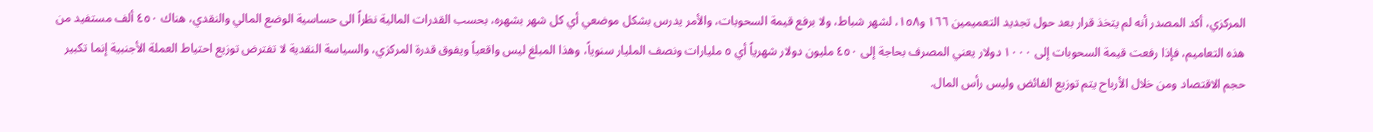المركزي، أكد المصدر أنه لم يتخذ قرار بعد حول تجديد التعميمين ١٦٦ و١٥٨، لشهر شباط، ولا برفع قيمة السحوبات، والأمر يدرس بشكل موضعي أي كل شهر بشهره، بحسب القدرات المالية نظراً الى حساسية الوضع المالي والنقدي، هناك ٤٥٠ ألف مستفيد من هذه التعاميم، فإذا رفعت قيمة السحوبات إلى ١٠٠٠ دولار يعني المصرف بحاجة إلى ٤٥٠ مليون دولار شهرياً أي ٥ مليارات ونصف المليار سنوياً، وهذا المبلغ ليس واقعياً ويفوق قدرة المركزي، والسياسة النقدية لا تفترض توزيع احتياط العملة الأجنبية إنما تكبير حجم الاقتصاد ومن خلال الأرباح يتم توزيع الفائض وليس رأس المال.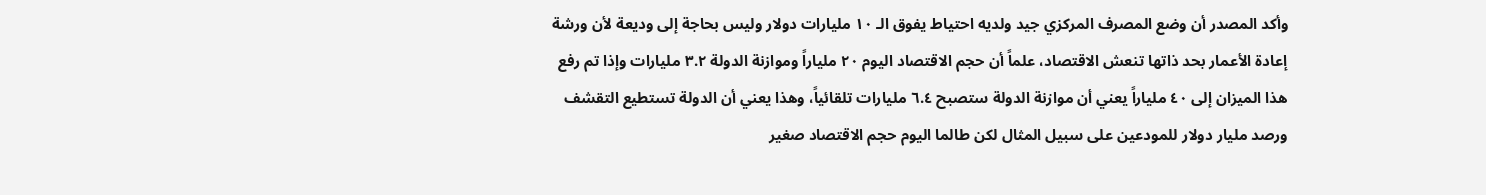وأكد المصدر أن وضع المصرف المركزي جيد ولديه احتياط يفوق الـ ١٠ مليارات دولار وليس بحاجة إلى وديعة لأن ورشة إعادة الأعمار بحد ذاتها تنعش الاقتصاد، علماً أن حجم الاقتصاد اليوم ٢٠ ملياراً وموازنة الدولة ٣.٢ مليارات وإذا تم رفع هذا الميزان إلى ٤٠ ملياراً يعني أن موازنة الدولة ستصبح ٦.٤ مليارات تلقائياً، وهذا يعني أن الدولة تستطيع التقشف ورصد مليار دولار للمودعين على سبيل المثال لكن طالما اليوم حجم الاقتصاد صغير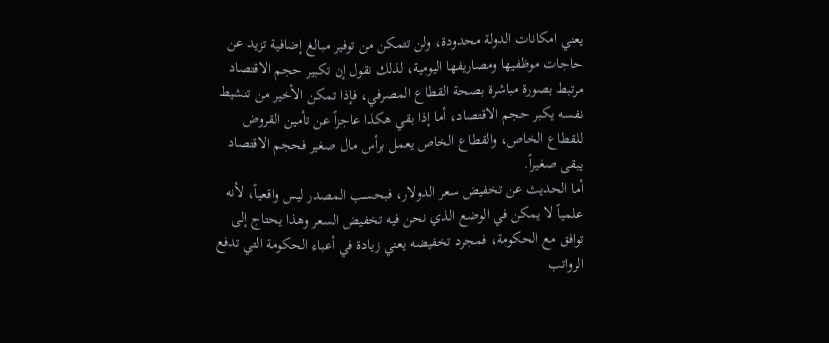يعني امكانات الدولة محدودة، ولن تتمكن من توفير مبالغ إضافية تزيد عن حاجات موظفيها ومصاريفها اليومية، لذلك نقول إن تكبير حجم الاقتصاد مرتبط بصورة مباشرة بصحة القطاع المصرفي، فإذا تمكن الأخير من تنشيط نفسه يكبر حجم الاقتصاد، أما إذا بقي هكذا عاجزاً عن تأمين القروض للقطاع الخاص، والقطاع الخاص يعمل برأس مال صغير فحجم الاقتصاد يبقى صغيراً.
أما الحديث عن تخفيض سعر الدولار، فبحسب المصدر ليس واقعياً، لأنه علمياً لا يمكن في الوضع الذي نحن فيه تخفيض السعر وهذا يحتاج إلى توافق مع الحكومة، فمجرد تخفيضه يعني زيادة في أعباء الحكومة التي تدفع الرواتب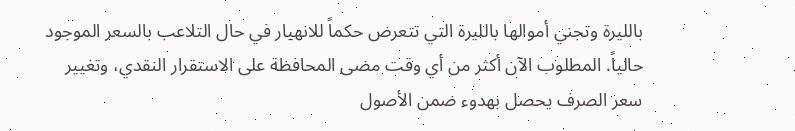بالليرة وتجني أموالها بالليرة التي تتعرض حكماً للانهيار في حال التلاعب بالسعر الموجود حالياً. المطلوب الآن أكثر من أي وقت مضى المحافظة على الاستقرار النقدي، وتغيير سعر الصرف يحصل بهدوء ضمن الأصول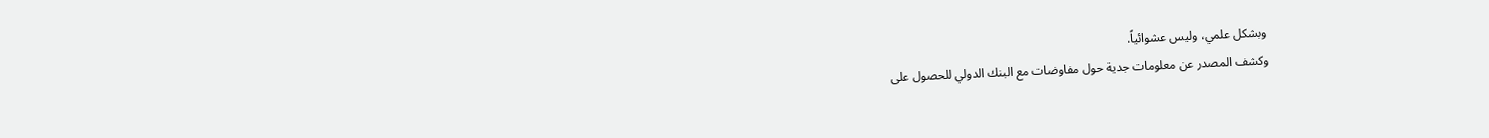وبشكل علمي، وليس عشوائياً.
وكشف المصدر عن معلومات جدية حول مفاوضات مع البنك الدولي للحصول على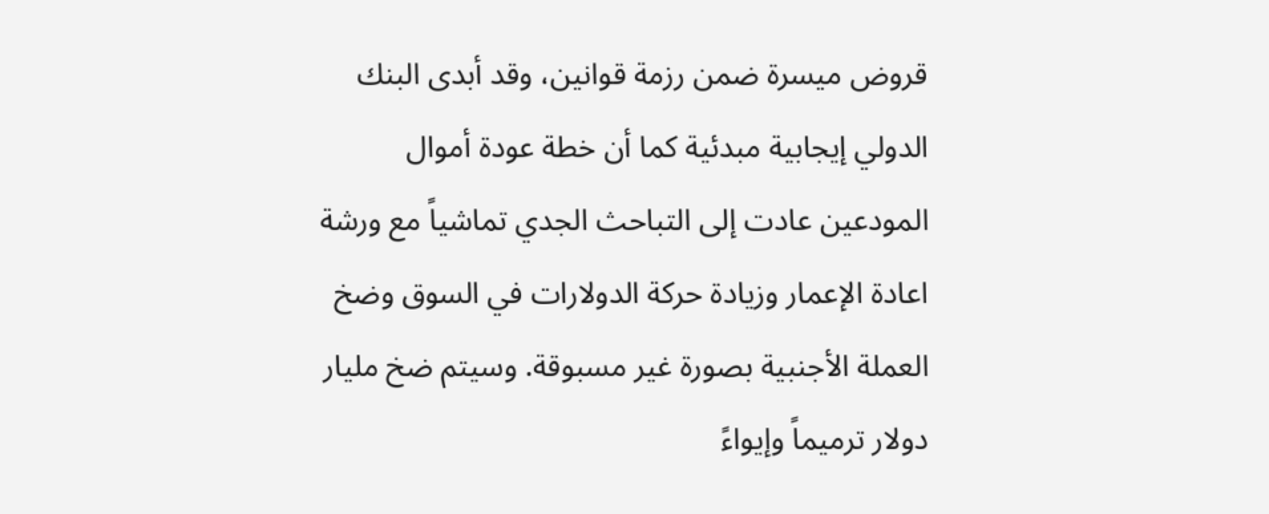قروض ميسرة ضمن رزمة قوانين، وقد أبدى البنك الدولي إيجابية مبدئية كما أن خطة عودة أموال المودعين عادت إلى التباحث الجدي تماشياً مع ورشة اعادة الإعمار وزيادة حركة الدولارات في السوق وضخ العملة الأجنبية بصورة غير مسبوقة. وسيتم ضخ مليار دولار ترميماً وإيواءً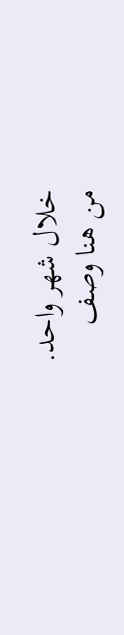خلال شهر واحد.
من هنا وصف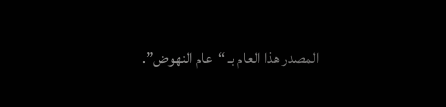المصدر هذا العام بـ “عام النهوض”.